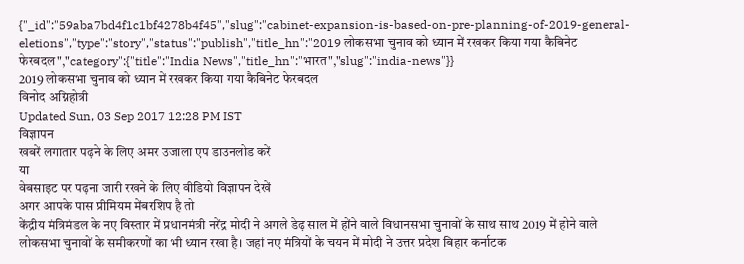{"_id":"59aba7bd4f1c1bf4278b4f45","slug":"cabinet-expansion-is-based-on-pre-planning-of-2019-general-eletions","type":"story","status":"publish","title_hn":"2019 लोकसभा चुनाव को ध्यान में रखकर किया गया कैबिनेट फेरबदल","category":{"title":"India News","title_hn":"भारत","slug":"india-news"}}
2019 लोकसभा चुनाव को ध्यान में रखकर किया गया कैबिनेट फेरबदल
विनोद अग्निहोत्री
Updated Sun, 03 Sep 2017 12:28 PM IST
विज्ञापन
खबरें लगातार पढ़ने के लिए अमर उजाला एप डाउनलोड करें
या
वेबसाइट पर पढ़ना जारी रखने के लिए वीडियो विज्ञापन देखें
अगर आपके पास प्रीमियम मेंबरशिप है तो
केंद्रीय मंत्रिमंडल के नए विस्तार में प्रधानमंत्री नरेंद्र मोदी ने अगले डेढ़ साल में होंने वाले विधानसभा चुनावों के साथ साथ 2019 में होने वाले लोकसभा चुनावों के समीकरणों का भी ध्यान रखा है। जहां नए मंत्रियों के चयन में मोदी ने उत्तर प्रदेश बिहार कर्नाटक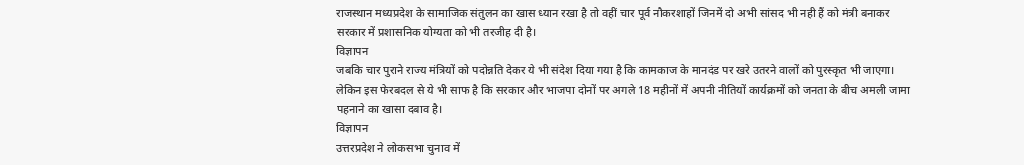राजस्थान मध्यप्रदेश के सामाजिक संतुलन का खास ध्यान रखा है तो वहीं चार पूर्व नौकरशाहों जिनमें दो अभी सांसद भी नही हैं को मंत्री बनाकर सरकार में प्रशासनिक योग्यता को भी तरजीह दी है।
विज्ञापन
जबकि चार पुराने राज्य मंत्रियों को पदोन्नति देकर ये भी संदेश दिया गया है कि कामकाज के मानदंड पर खरे उतरने वालों को पुरस्कृत भी जाएगा। लेकिन इस फेरबदल से ये भी साफ है कि सरकार और भाजपा दोनों पर अगले 18 महीनों में अपनी नीतियों कार्यक्रमों को जनता के बीच अमली जामा पहनाने का खासा दबाव है।
विज्ञापन
उत्तरप्रदेश ने लोकसभा चुनाव में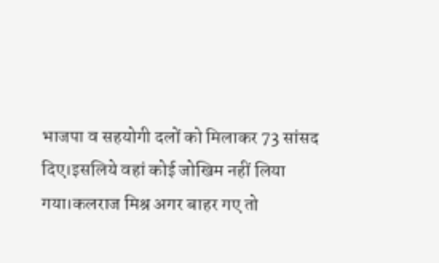भाजपा व सहयोगी दलों को मिलाकर 73 सांसद दिए।इसलिये वहां कोई जोखिम नहीं लिया गया।कलराज मिश्र अगर बाहर गए तो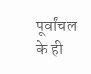पूर्वांचल के ही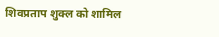शिवप्रताप शुक्ल को शामिल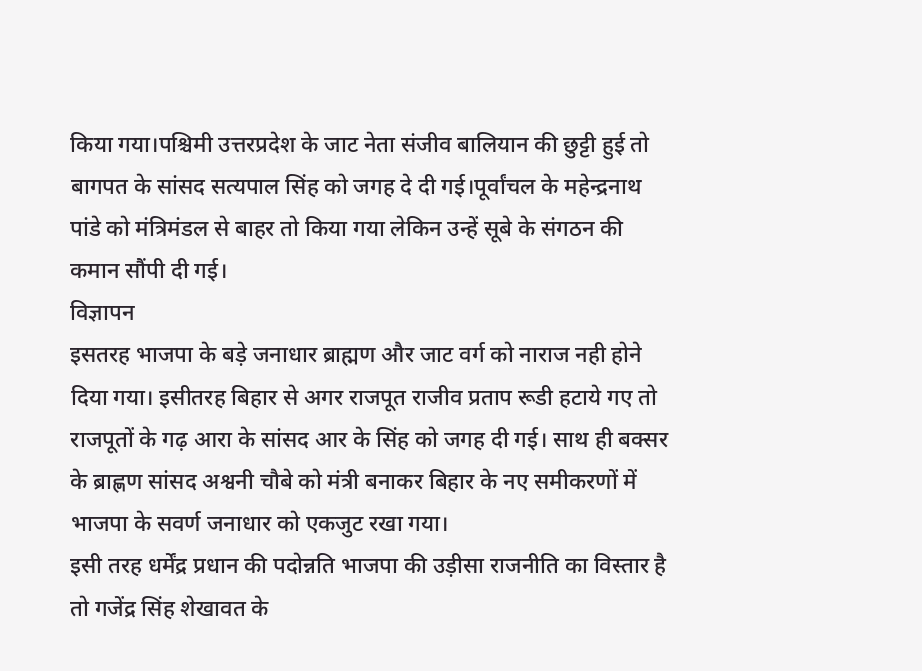किया गया।पश्चिमी उत्तरप्रदेश के जाट नेता संजीव बालियान की छुट्टी हुई तो बागपत के सांसद सत्यपाल सिंह को जगह दे दी गई।पूर्वांचल के महेन्द्रनाथ पांडे को मंत्रिमंडल से बाहर तो किया गया लेकिन उन्हें सूबे के संगठन की कमान सौंपी दी गई।
विज्ञापन
इसतरह भाजपा के बड़े जनाधार ब्राह्मण और जाट वर्ग को नाराज नही होने दिया गया। इसीतरह बिहार से अगर राजपूत राजीव प्रताप रूडी हटाये गए तो राजपूतों के गढ़ आरा के सांसद आर के सिंह को जगह दी गई। साथ ही बक्सर के ब्राह्णण सांसद अश्वनी चौबे को मंत्री बनाकर बिहार के नए समीकरणों में भाजपा के सवर्ण जनाधार को एकजुट रखा गया।
इसी तरह धर्मेंद्र प्रधान की पदोन्नति भाजपा की उड़ीसा राजनीति का विस्तार है तो गजेंद्र सिंह शेखावत के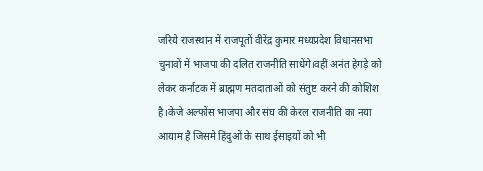जरिये राजस्थान में राजपूतों वीरेंद्र कुमार मध्यप्रदेश विधानसभा चुनावों में भाजपा की दलित राजनीति साधेंगे।वहीं अनंत हेगड़े को लेकर कर्नाटक में ब्राह्मण मतदाताओं को संतुष्ट करने की कोशिश है।केजे अल्फोंस भाजपा और संघ की केरल राजनीति का नया आयाम है जिसमे हिंदुओं के साथ ईसाइयों को भी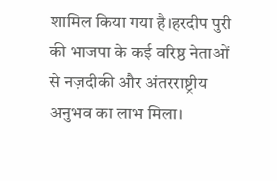शामिल किया गया है।हरदीप पुरी की भाजपा के कई वरिष्ठ नेताओं से नज़दीकी और अंतरराष्ट्रीय अनुभव का लाभ मिला।